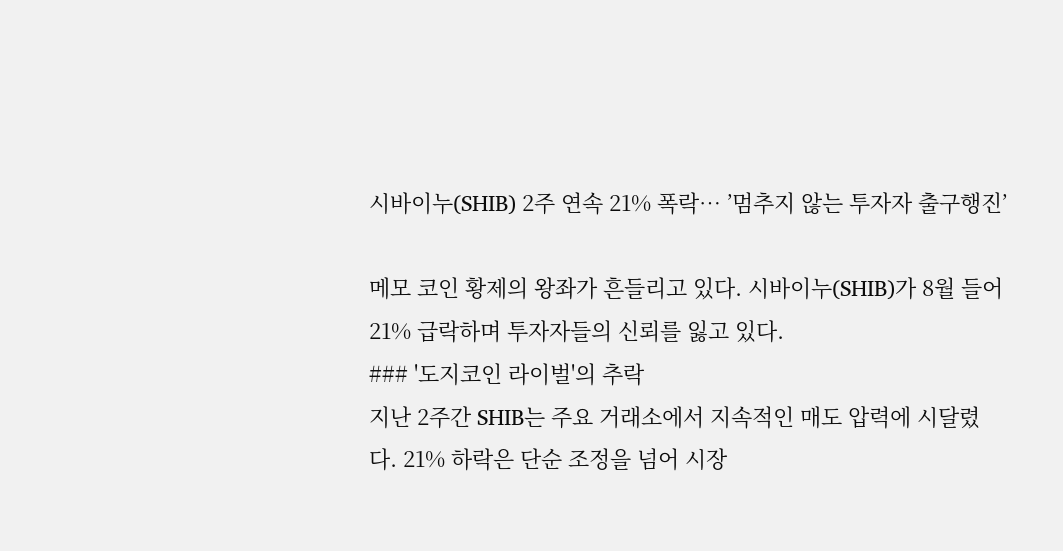시바이누(SHIB) 2주 연속 21% 폭락… ’멈추지 않는 투자자 출구행진’

메모 코인 황제의 왕좌가 흔들리고 있다. 시바이누(SHIB)가 8월 들어 21% 급락하며 투자자들의 신뢰를 잃고 있다.
### '도지코인 라이벌'의 추락
지난 2주간 SHIB는 주요 거래소에서 지속적인 매도 압력에 시달렸다. 21% 하락은 단순 조정을 넘어 시장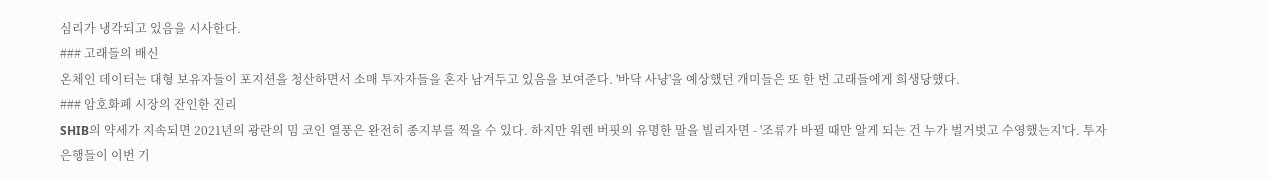심리가 냉각되고 있음을 시사한다.
### 고래들의 배신
온체인 데이터는 대형 보유자들이 포지션을 청산하면서 소매 투자자들을 혼자 남겨두고 있음을 보여준다. '바닥 사냥'을 예상했던 개미들은 또 한 번 고래들에게 희생당했다.
### 암호화폐 시장의 잔인한 진리
SHIB의 약세가 지속되면 2021년의 광란의 밈 코인 열풍은 완전히 종지부를 찍을 수 있다. 하지만 워렌 버핏의 유명한 말을 빌리자면 - '조류가 바뀔 때만 알게 되는 건 누가 벌거벗고 수영했는지'다. 투자은행들이 이번 기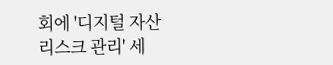회에 '디지털 자산 리스크 관리' 세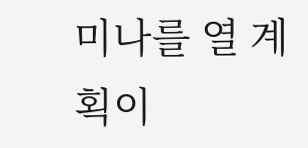미나를 열 계획이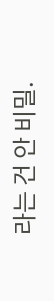라는 건 안 비밀.